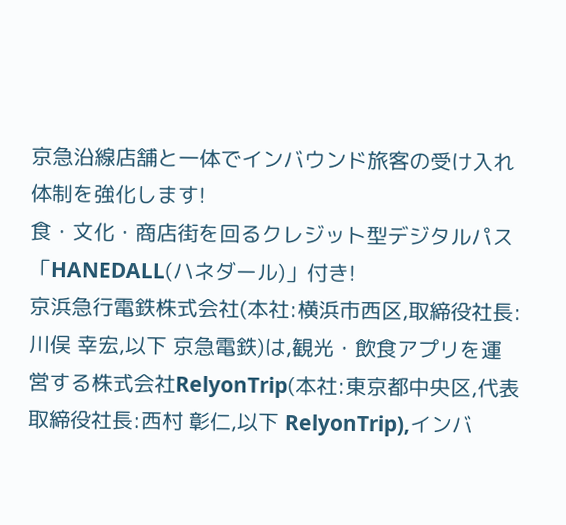京急沿線店舗と一体でインバウンド旅客の受け入れ体制を強化します!
食・文化・商店街を回るクレジット型デジタルパス「HANEDALL(ハネダール)」付き!
京浜急行電鉄株式会社(本社:横浜市西区,取締役社長:川俣 幸宏,以下 京急電鉄)は,観光・飲食アプリを運営する株式会社RelyonTrip(本社:東京都中央区,代表取締役社長:西村 彰仁,以下 RelyonTrip),インバ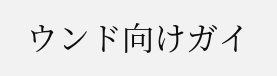ウンド向けガイ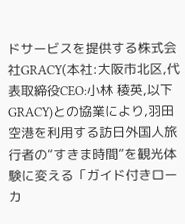ドサービスを提供する株式会社GRACY(本社:大阪市北区,代表取締役CEO:小林 稜英,以下 GRACY)との協業により,羽田空港を利用する訪日外国人旅行者の“すきま時間”を観光体験に変える「ガイド付きローカ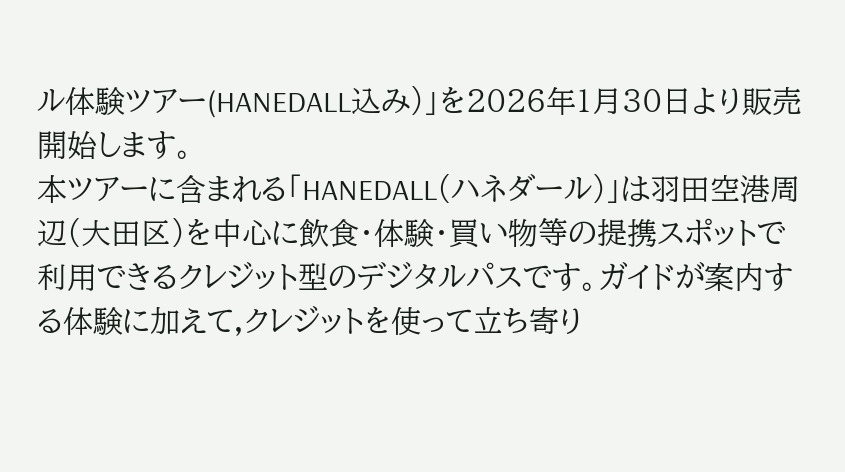ル体験ツアー(HANEDALL込み)」を2026年1月30日より販売開始します。
本ツアーに含まれる「HANEDALL(ハネダール)」は羽田空港周辺(大田区)を中心に飲食・体験・買い物等の提携スポットで利用できるクレジット型のデジタルパスです。ガイドが案内する体験に加えて,クレジットを使って立ち寄り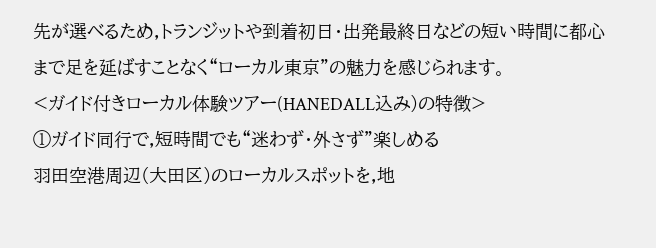先が選べるため,トランジットや到着初日・出発最終日などの短い時間に都心まで足を延ばすことなく“ローカル東京”の魅力を感じられます。
<ガイド付きローカル体験ツアー(HANEDALL込み)の特徴>
①ガイド同行で,短時間でも“迷わず・外さず”楽しめる
羽田空港周辺(大田区)のローカルスポットを,地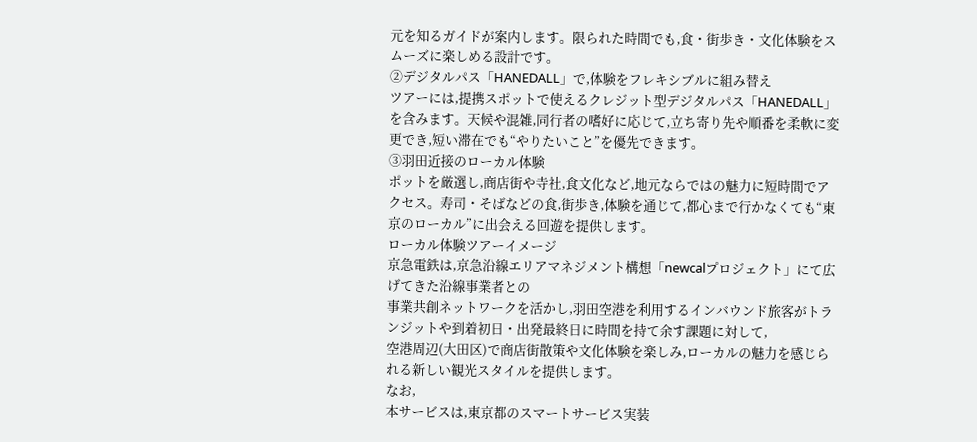元を知るガイドが案内します。限られた時間でも,食・街歩き・文化体験をスムーズに楽しめる設計です。
②デジタルパス「HANEDALL」で,体験をフレキシブルに組み替え
ツアーには,提携スポットで使えるクレジット型デジタルパス「HANEDALL」を含みます。天候や混雑,同行者の嗜好に応じて,立ち寄り先や順番を柔軟に変更でき,短い滞在でも“やりたいこと”を優先できます。
③羽田近接のローカル体験
ポットを厳選し,商店街や寺社,食文化など,地元ならではの魅力に短時間でアクセス。寿司・そばなどの食,街歩き,体験を通じて,都心まで行かなくても“東京のローカル”に出会える回遊を提供します。
ローカル体験ツアーイメージ
京急電鉄は,京急沿線エリアマネジメント構想「newcalプロジェクト」にて広げてきた沿線事業者との
事業共創ネットワークを活かし,羽田空港を利用するインバウンド旅客がトランジットや到着初日・出発最終日に時間を持て余す課題に対して,
空港周辺(大田区)で商店街散策や文化体験を楽しみ,ローカルの魅力を感じられる新しい観光スタイルを提供します。
なお,
本サービスは,東京都のスマートサービス実装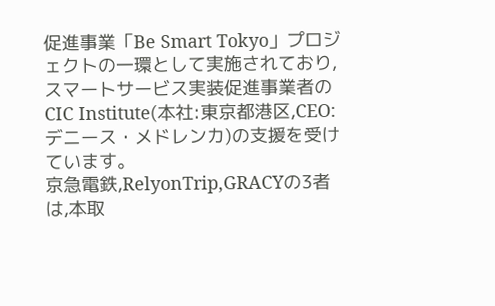促進事業「Be Smart Tokyo」プロジェクトの一環として実施されており,スマートサービス実装促進事業者のCIC Institute(本社:東京都港区,CEO:デニース・メドレンカ)の支援を受けています。
京急電鉄,RelyonTrip,GRACYの3者は,本取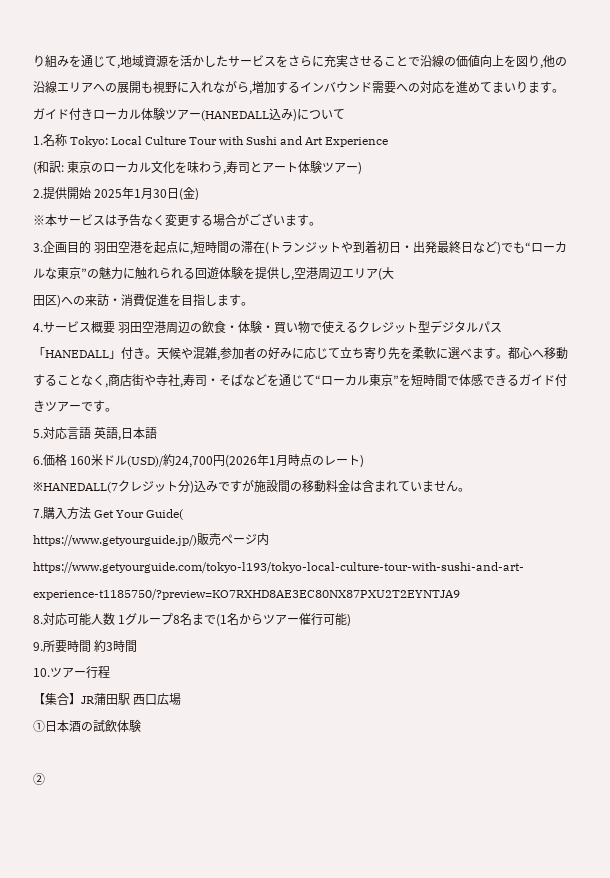り組みを通じて,地域資源を活かしたサービスをさらに充実させることで沿線の価値向上を図り,他の沿線エリアへの展開も視野に入れながら,増加するインバウンド需要への対応を進めてまいります。
ガイド付きローカル体験ツアー(HANEDALL込み)について
1.名称 Tokyo: Local Culture Tour with Sushi and Art Experience
(和訳: 東京のローカル文化を味わう,寿司とアート体験ツアー)
2.提供開始 2025年1月30日(金)
※本サービスは予告なく変更する場合がございます。
3.企画目的 羽田空港を起点に,短時間の滞在(トランジットや到着初日・出発最終日など)でも“ローカルな東京”の魅力に触れられる回遊体験を提供し,空港周辺エリア(大
田区)への来訪・消費促進を目指します。
4.サービス概要 羽田空港周辺の飲食・体験・買い物で使えるクレジット型デジタルパス「HANEDALL」付き。天候や混雑,参加者の好みに応じて立ち寄り先を柔軟に選べます。都心へ移動することなく,商店街や寺社,寿司・そばなどを通じて“ローカル東京”を短時間で体感できるガイド付きツアーです。
5.対応言語 英語,日本語
6.価格 160米ドル(USD)/約24,700円(2026年1月時点のレート)
※HANEDALL(7クレジット分)込みですが施設間の移動料金は含まれていません。
7.購入方法 Get Your Guide(
https://www.getyourguide.jp/)販売ページ内
https://www.getyourguide.com/tokyo-l193/tokyo-local-culture-tour-with-sushi-and-art-experience-t1185750/?preview=KO7RXHD8AE3EC80NX87PXU2T2EYNTJA9
8.対応可能人数 1グループ8名まで(1名からツアー催行可能)
9.所要時間 約3時間
10.ツアー行程
【集合】JR蒲田駅 西口広場
①日本酒の試飲体験

②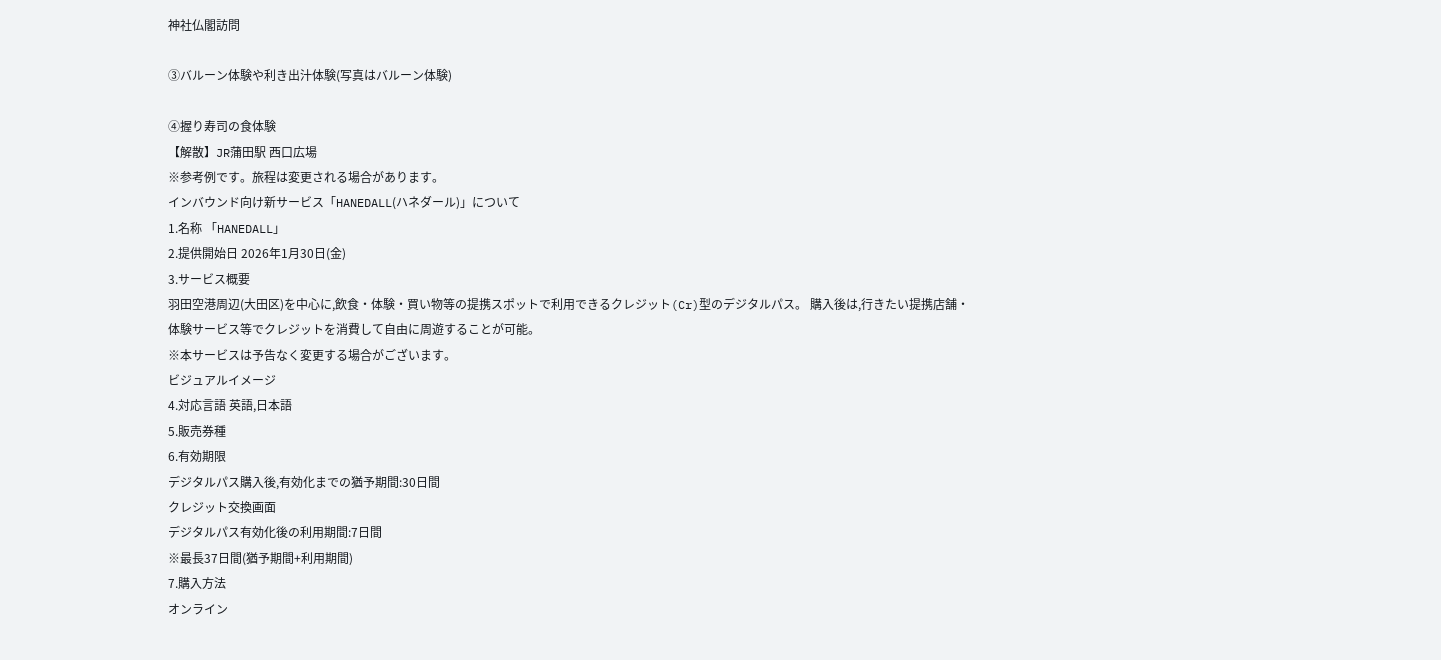神社仏閣訪問

③バルーン体験や利き出汁体験(写真はバルーン体験)

④握り寿司の食体験
【解散】JR蒲田駅 西口広場
※参考例です。旅程は変更される場合があります。
インバウンド向け新サービス「HANEDALL(ハネダール)」について
1.名称 「HANEDALL」
2.提供開始日 2026年1月30日(金)
3.サービス概要
羽田空港周辺(大田区)を中心に,飲食・体験・買い物等の提携スポットで利用できるクレジット(Cr)型のデジタルパス。 購入後は,行きたい提携店舗・体験サービス等でクレジットを消費して自由に周遊することが可能。
※本サービスは予告なく変更する場合がございます。
ビジュアルイメージ
4.対応言語 英語,日本語
5.販売券種
6.有効期限
デジタルパス購入後,有効化までの猶予期間:30日間
クレジット交換画面
デジタルパス有効化後の利用期間:7日間
※最長37日間(猶予期間+利用期間)
7.購入方法
オンライン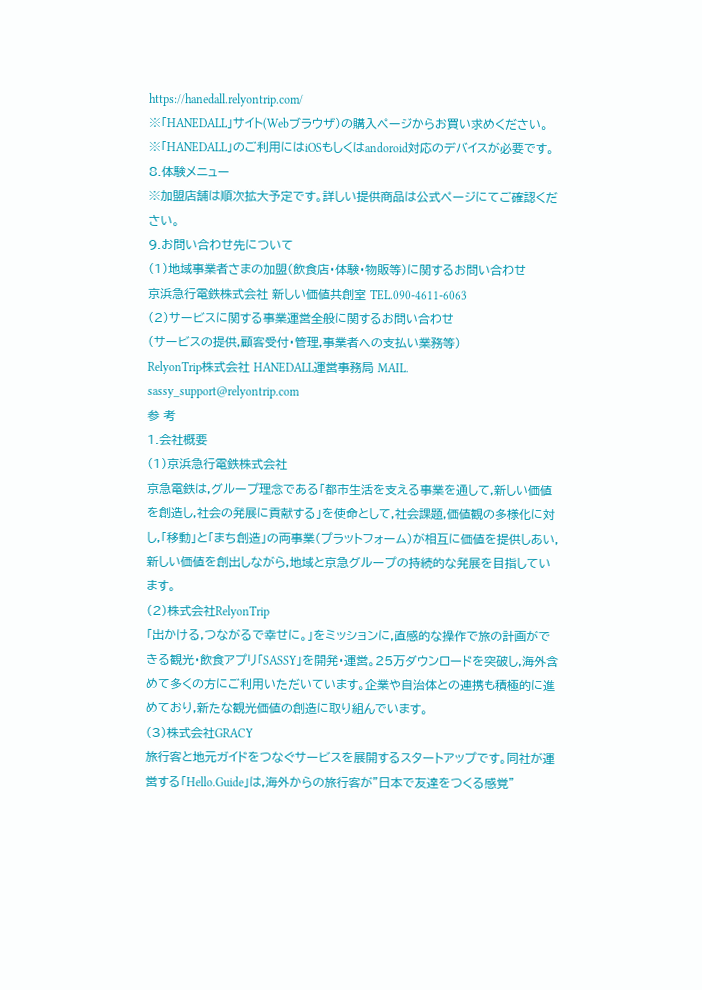https://hanedall.relyontrip.com/
※「HANEDALL」サイト(Webブラウザ)の購入ページからお買い求めください。
※「HANEDALL」のご利用にはiOSもしくはandoroid対応のデバイスが必要です。
8.体験メニュー
※加盟店舗は順次拡大予定です。詳しい提供商品は公式ページにてご確認ください。
9.お問い合わせ先について
(1)地域事業者さまの加盟(飲食店・体験・物販等)に関するお問い合わせ
京浜急行電鉄株式会社 新しい価値共創室 TEL.090-4611-6063
(2)サービスに関する事業運営全般に関するお問い合わせ
(サービスの提供,顧客受付・管理,事業者への支払い業務等)
RelyonTrip株式会社 HANEDALL運営事務局 MAIL. sassy_support@relyontrip.com
参 考
1.会社概要
(1)京浜急行電鉄株式会社
京急電鉄は,グループ理念である「都市生活を支える事業を通して,新しい価値を創造し,社会の発展に貢献する」を使命として,社会課題,価値観の多様化に対し,「移動」と「まち創造」の両事業(プラットフォーム)が相互に価値を提供しあい,新しい価値を創出しながら,地域と京急グループの持続的な発展を目指しています。
(2)株式会社RelyonTrip
「出かける,つながるで幸せに。」をミッションに,直感的な操作で旅の計画ができる観光・飲食アプリ「SASSY」を開発・運営。25万ダウンロードを突破し,海外含めて多くの方にご利用いただいています。企業や自治体との連携も積極的に進めており,新たな観光価値の創造に取り組んでいます。
(3)株式会社GRACY
旅行客と地元ガイドをつなぐサービスを展開するスタートアップです。同社が運営する「Hello.Guide」は,海外からの旅行客が"日本で友達をつくる感覚"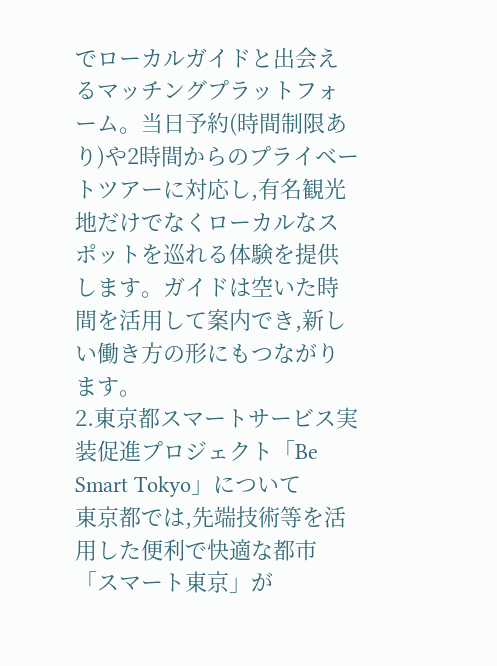でローカルガイドと出会えるマッチングプラットフォーム。当日予約(時間制限あり)や2時間からのプライベートツアーに対応し,有名観光地だけでなくローカルなスポットを巡れる体験を提供します。ガイドは空いた時間を活用して案内でき,新しい働き方の形にもつながります。
2.東京都スマートサービス実装促進プロジェクト「Be Smart Tokyo」について
東京都では,先端技術等を活用した便利で快適な都市「スマート東京」が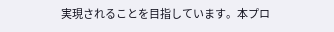実現されることを目指しています。本プロ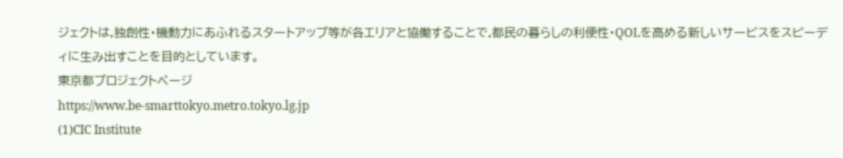ジェクトは,独創性・機動力にあふれるスタートアップ等が各エリアと協働することで,都民の暮らしの利便性・QOLを高める新しいサービスをスピーディに生み出すことを目的としています。
東京都プロジェクトページ
https://www.be-smarttokyo.metro.tokyo.lg.jp
(1)CIC Institute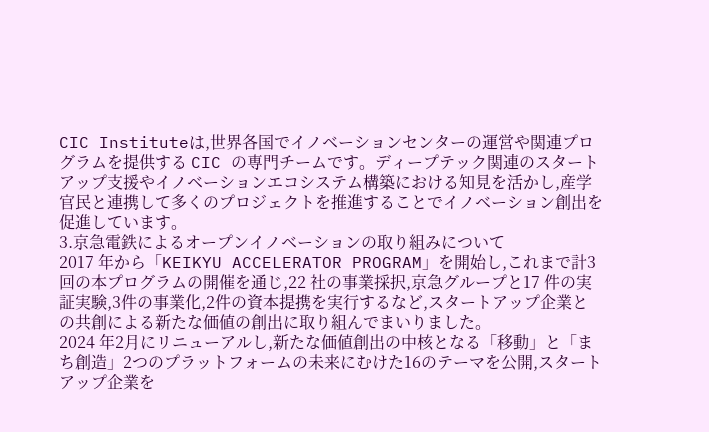CIC Instituteは,世界各国でイノベーションセンターの運営や関連プログラムを提供する CIC の専門チームです。ディープテック関連のスタートアップ支援やイノベーションエコシステム構築における知見を活かし,産学官民と連携して多くのプロジェクトを推進することでイノベーション創出を促進しています。
3.京急電鉄によるオープンイノベーションの取り組みについて
2017 年から「KEIKYU ACCELERATOR PROGRAM」を開始し,これまで計3回の本プログラムの開催を通じ,22 社の事業採択,京急グループと17 件の実証実験,3件の事業化,2件の資本提携を実行するなど,スタートアップ企業との共創による新たな価値の創出に取り組んでまいりました。
2024 年2月にリニューアルし,新たな価値創出の中核となる「移動」と「まち創造」2つのプラットフォームの未来にむけた16のテーマを公開,スタートアップ企業を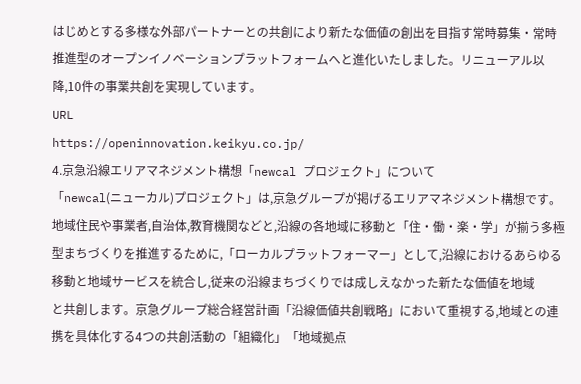はじめとする多様な外部パートナーとの共創により新たな価値の創出を目指す常時募集・常時推進型のオープンイノベーションプラットフォームへと進化いたしました。リニューアル以降,10件の事業共創を実現しています。
URL
https://openinnovation.keikyu.co.jp/
4.京急沿線エリアマネジメント構想「newcal プロジェクト」について
「newcal(ニューカル)プロジェクト」は,京急グループが掲げるエリアマネジメント構想です。
地域住民や事業者,自治体,教育機関などと,沿線の各地域に移動と「住・働・楽・学」が揃う多極型まちづくりを推進するために,「ローカルプラットフォーマー」として,沿線におけるあらゆる移動と地域サービスを統合し,従来の沿線まちづくりでは成しえなかった新たな価値を地域
と共創します。京急グループ総合経営計画「沿線価値共創戦略」において重視する,地域との連携を具体化する4つの共創活動の「組織化」「地域拠点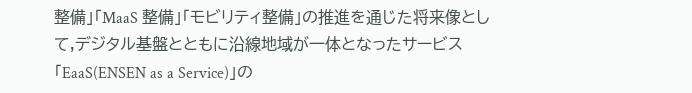整備」「MaaS 整備」「モビリティ整備」の推進を通じた将来像として,デジタル基盤とともに沿線地域が一体となったサービス「EaaS(ENSEN as a Service)」の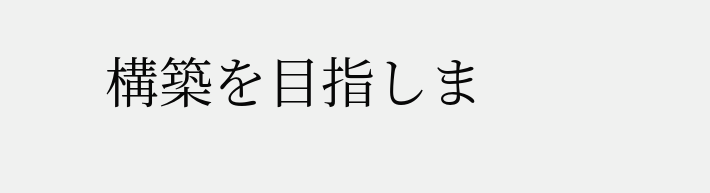構築を目指しま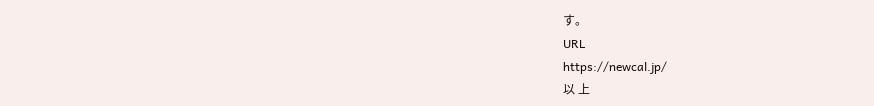す。
URL
https://newcal.jp/
以 上